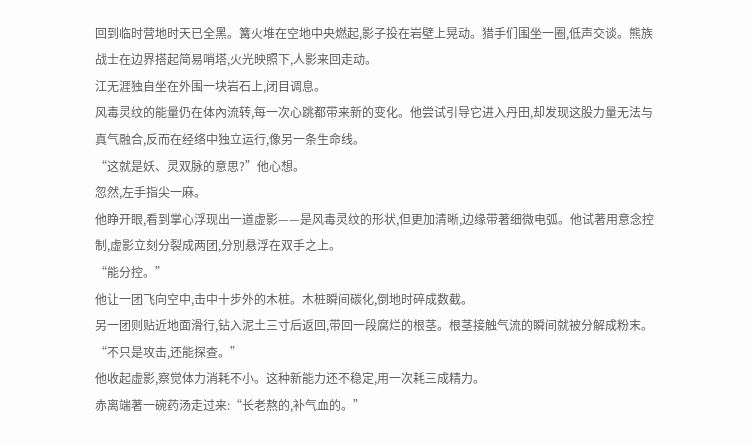回到临时营地时天已全黑。篝火堆在空地中央燃起,影子投在岩壁上晃动。猎手们围坐一圈,低声交谈。熊族战士在边界搭起简易哨塔,火光映照下,人影来回走动。
江无涯独自坐在外围一块岩石上,闭目调息。
风毒灵纹的能量仍在体內流转,每一次心跳都带来新的变化。他尝试引导它进入丹田,却发现这股力量无法与真气融合,反而在经络中独立运行,像另一条生命线。
“这就是妖、灵双脉的意思?”他心想。
忽然,左手指尖一麻。
他睁开眼,看到掌心浮现出一道虚影——是风毒灵纹的形状,但更加清晰,边缘带著细微电弧。他试著用意念控制,虚影立刻分裂成两团,分別悬浮在双手之上。
“能分控。”
他让一团飞向空中,击中十步外的木桩。木桩瞬间碳化,倒地时碎成数截。
另一团则贴近地面滑行,钻入泥土三寸后返回,带回一段腐烂的根茎。根茎接触气流的瞬间就被分解成粉末。
“不只是攻击,还能探查。”
他收起虚影,察觉体力消耗不小。这种新能力还不稳定,用一次耗三成精力。
赤离端著一碗药汤走过来:“长老熬的,补气血的。”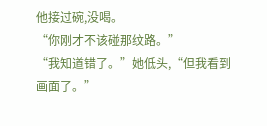他接过碗,没喝。
“你刚才不该碰那纹路。”
“我知道错了。”她低头,“但我看到画面了。”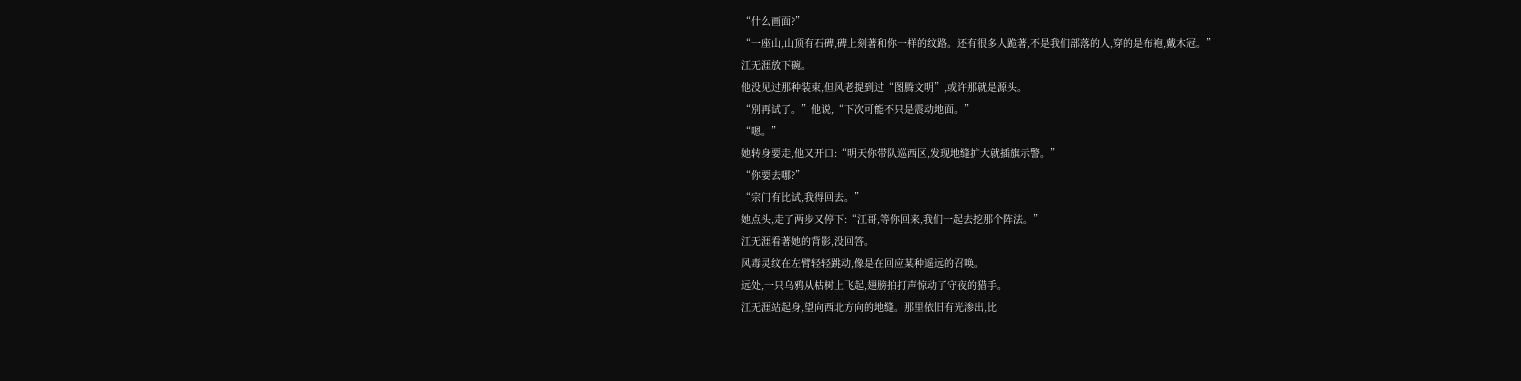“什么画面?”
“一座山,山顶有石碑,碑上刻著和你一样的纹路。还有很多人跪著,不是我们部落的人,穿的是布袍,戴木冠。”
江无涯放下碗。
他没见过那种装束,但风老提到过“图腾文明”,或许那就是源头。
“別再试了。”他说,“下次可能不只是震动地面。”
“嗯。”
她转身要走,他又开口:“明天你带队巡西区,发现地缝扩大就插旗示警。”
“你要去哪?”
“宗门有比试,我得回去。”
她点头,走了两步又停下:“江哥,等你回来,我们一起去挖那个阵法。”
江无涯看著她的背影,没回答。
风毒灵纹在左臂轻轻跳动,像是在回应某种遥远的召唤。
远处,一只乌鸦从枯树上飞起,翅膀拍打声惊动了守夜的猎手。
江无涯站起身,望向西北方向的地缝。那里依旧有光渗出,比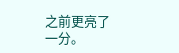之前更亮了一分。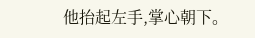他抬起左手,掌心朝下。